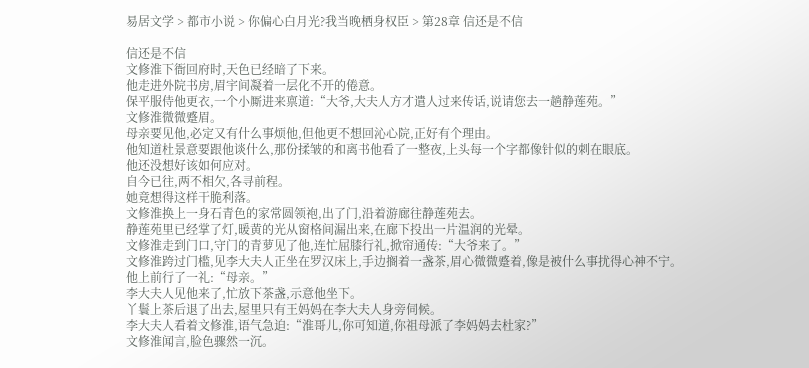易居文学 > 都市小说 > 你偏心白月光?我当晚栖身权臣 > 第28章 信还是不信

信还是不信
文修淮下衙回府时,天色已经暗了下来。
他走进外院书房,眉宇间凝着一层化不开的倦意。
保平服侍他更衣,一个小厮进来禀道:“大爷,大夫人方才遣人过来传话,说请您去一趟静莲苑。”
文修淮微微蹙眉。
母亲要见他,必定又有什么事烦他,但他更不想回沁心院,正好有个理由。
他知道杜景意要跟他谈什么,那份揉皱的和离书他看了一整夜,上头每一个字都像针似的刺在眼底。
他还没想好该如何应对。
自今已往,两不相欠,各寻前程。
她竟想得这样干脆利落。
文修淮换上一身石青色的家常圆领袍,出了门,沿着游廊往静莲苑去。
静莲苑里已经掌了灯,暖黄的光从窗格间漏出来,在廊下投出一片温润的光晕。
文修淮走到门口,守门的青萝见了他,连忙屈膝行礼,掀帘通传:“大爷来了。”
文修淮跨过门槛,见李大夫人正坐在罗汉床上,手边搁着一盏茶,眉心微微蹙着,像是被什么事扰得心神不宁。
他上前行了一礼:“母亲。”
李大夫人见他来了,忙放下茶盏,示意他坐下。
丫鬟上茶后退了出去,屋里只有王妈妈在李大夫人身旁伺候。
李大夫人看着文修淮,语气急迫:“淮哥儿,你可知道,你祖母派了李妈妈去杜家?”
文修淮闻言,脸色骤然一沉。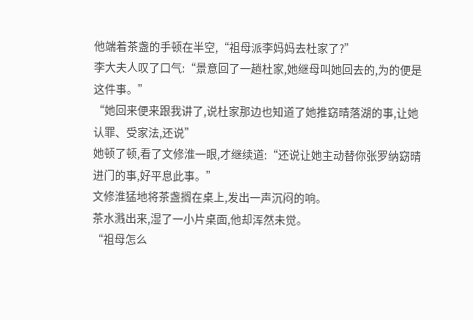他端着茶盏的手顿在半空,“祖母派李妈妈去杜家了?”
李大夫人叹了口气:“景意回了一趟杜家,她继母叫她回去的,为的便是这件事。”
“她回来便来跟我讲了,说杜家那边也知道了她推窈晴落湖的事,让她认罪、受家法,还说”
她顿了顿,看了文修淮一眼,才继续道:“还说让她主动替你张罗纳窈晴进门的事,好平息此事。”
文修淮猛地将茶盏搁在桌上,发出一声沉闷的响。
茶水溅出来,湿了一小片桌面,他却浑然未觉。
“祖母怎么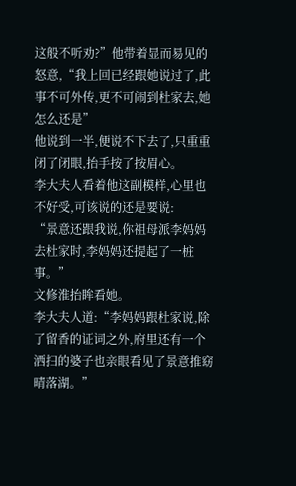这般不听劝?”他带着显而易见的怒意,“我上回已经跟她说过了,此事不可外传,更不可闹到杜家去,她怎么还是”
他说到一半,便说不下去了,只重重闭了闭眼,抬手按了按眉心。
李大夫人看着他这副模样,心里也不好受,可该说的还是要说:
“景意还跟我说,你祖母派李妈妈去杜家时,李妈妈还提起了一桩事。”
文修淮抬眸看她。
李大夫人道:“李妈妈跟杜家说,除了留香的证词之外,府里还有一个洒扫的婆子也亲眼看见了景意推窈晴落湖。”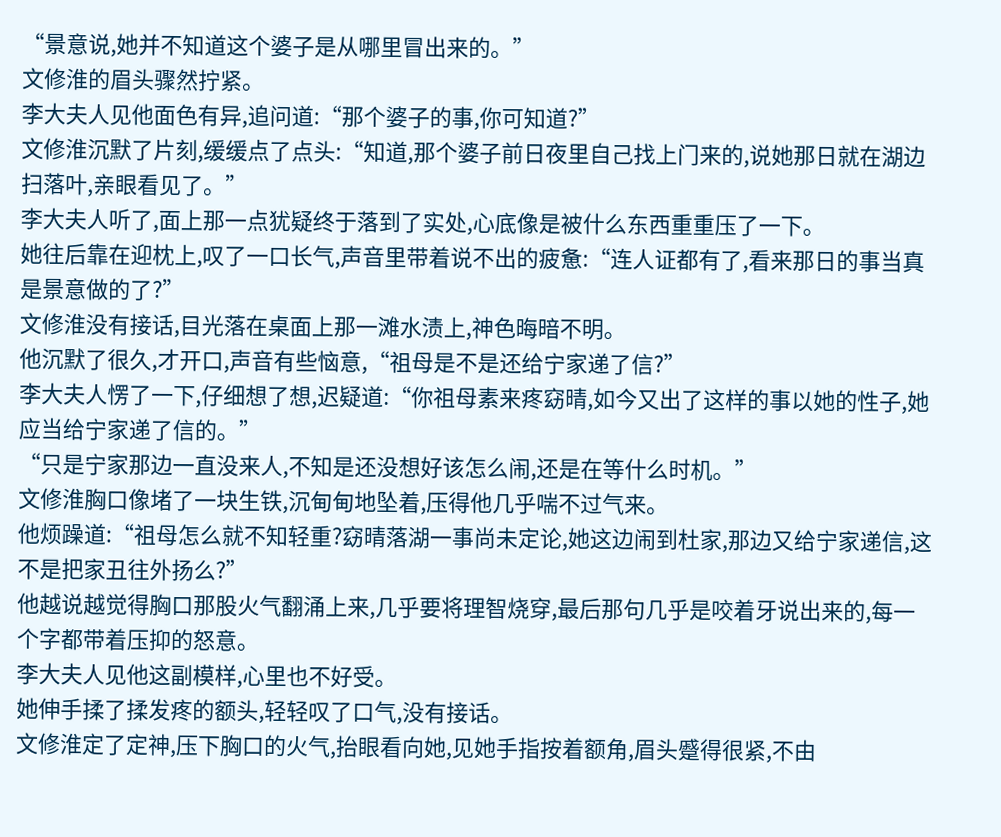“景意说,她并不知道这个婆子是从哪里冒出来的。”
文修淮的眉头骤然拧紧。
李大夫人见他面色有异,追问道:“那个婆子的事,你可知道?”
文修淮沉默了片刻,缓缓点了点头:“知道,那个婆子前日夜里自己找上门来的,说她那日就在湖边扫落叶,亲眼看见了。”
李大夫人听了,面上那一点犹疑终于落到了实处,心底像是被什么东西重重压了一下。
她往后靠在迎枕上,叹了一口长气,声音里带着说不出的疲惫:“连人证都有了,看来那日的事当真是景意做的了?”
文修淮没有接话,目光落在桌面上那一滩水渍上,神色晦暗不明。
他沉默了很久,才开口,声音有些恼意,“祖母是不是还给宁家递了信?”
李大夫人愣了一下,仔细想了想,迟疑道:“你祖母素来疼窈晴,如今又出了这样的事以她的性子,她应当给宁家递了信的。”
“只是宁家那边一直没来人,不知是还没想好该怎么闹,还是在等什么时机。”
文修淮胸口像堵了一块生铁,沉甸甸地坠着,压得他几乎喘不过气来。
他烦躁道:“祖母怎么就不知轻重?窈晴落湖一事尚未定论,她这边闹到杜家,那边又给宁家递信,这不是把家丑往外扬么?”
他越说越觉得胸口那股火气翻涌上来,几乎要将理智烧穿,最后那句几乎是咬着牙说出来的,每一个字都带着压抑的怒意。
李大夫人见他这副模样,心里也不好受。
她伸手揉了揉发疼的额头,轻轻叹了口气,没有接话。
文修淮定了定神,压下胸口的火气,抬眼看向她,见她手指按着额角,眉头蹙得很紧,不由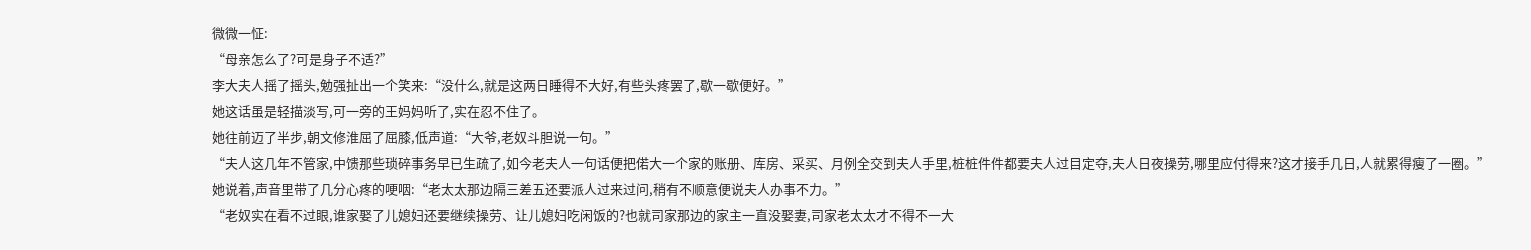微微一怔:
“母亲怎么了?可是身子不适?”
李大夫人摇了摇头,勉强扯出一个笑来:“没什么,就是这两日睡得不大好,有些头疼罢了,歇一歇便好。”
她这话虽是轻描淡写,可一旁的王妈妈听了,实在忍不住了。
她往前迈了半步,朝文修淮屈了屈膝,低声道:“大爷,老奴斗胆说一句。”
“夫人这几年不管家,中馈那些琐碎事务早已生疏了,如今老夫人一句话便把偌大一个家的账册、库房、采买、月例全交到夫人手里,桩桩件件都要夫人过目定夺,夫人日夜操劳,哪里应付得来?这才接手几日,人就累得瘦了一圈。”
她说着,声音里带了几分心疼的哽咽:“老太太那边隔三差五还要派人过来过问,稍有不顺意便说夫人办事不力。”
“老奴实在看不过眼,谁家娶了儿媳妇还要继续操劳、让儿媳妇吃闲饭的?也就司家那边的家主一直没娶妻,司家老太太才不得不一大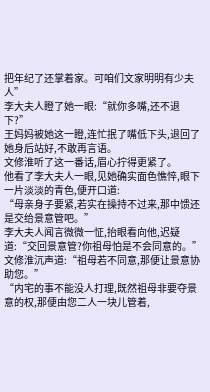把年纪了还掌着家。可咱们文家明明有少夫人”
李大夫人瞪了她一眼:“就你多嘴,还不退下?”
王妈妈被她这一瞪,连忙抿了嘴低下头,退回了她身后站好,不敢再言语。
文修淮听了这一番话,眉心拧得更紧了。
他看了李大夫人一眼,见她确实面色憔悴,眼下一片淡淡的青色,便开口道:
“母亲身子要紧,若实在操持不过来,那中馈还是交给景意管吧。”
李大夫人闻言微微一怔,抬眼看向他,迟疑道:“交回景意管?你祖母怕是不会同意的。”
文修淮沉声道:“祖母若不同意,那便让景意协助您。”
“内宅的事不能没人打理,既然祖母非要夺景意的权,那便由您二人一块儿管着,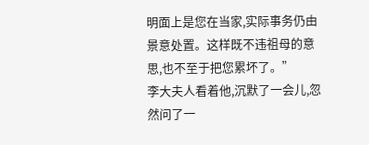明面上是您在当家,实际事务仍由景意处置。这样既不违祖母的意思,也不至于把您累坏了。”
李大夫人看着他,沉默了一会儿,忽然问了一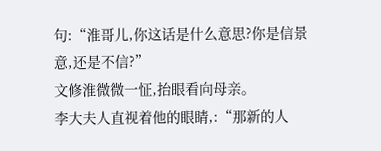句:“淮哥儿,你这话是什么意思?你是信景意,还是不信?”
文修淮微微一怔,抬眼看向母亲。
李大夫人直视着他的眼睛,:“那新的人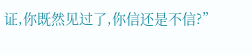证,你既然见过了,你信还是不信?”